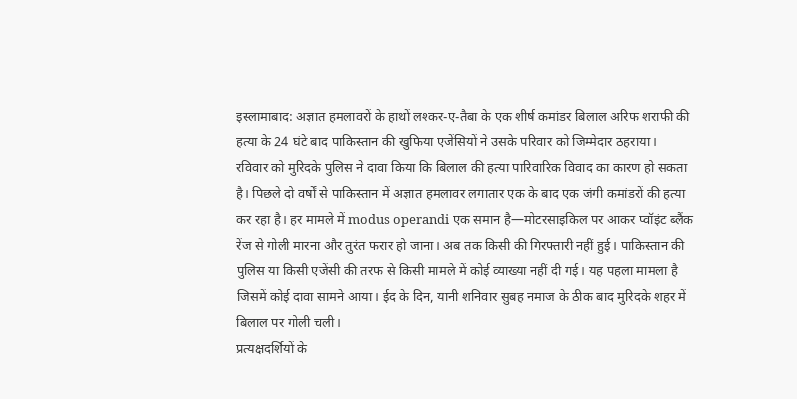इस्लामाबाद: अज्ञात हमलावरों के हाथों लश्कर-ए-तैबा के एक शीर्ष कमांडर बिलाल अरिफ शराफी की हत्या के 24 घंटे बाद पाकिस्तान की खुफिया एजेंसियों ने उसके परिवार को जिम्मेदार ठहराया।
रविवार को मुरिदके पुलिस ने दावा किया कि बिलाल की हत्या पारिवारिक विवाद का कारण हो सकता है। पिछले दो वर्षों से पाकिस्तान में अज्ञात हमलावर लगातार एक के बाद एक जंगी कमांडरों की हत्या कर रहा है। हर मामले में modus operandi एक समान है—मोटरसाइकिल पर आकर प्वॉइंट ब्लैंक रेंज से गोली मारना और तुरंत फरार हो जाना। अब तक किसी की गिरफ्तारी नहीं हुई। पाकिस्तान की पुलिस या किसी एजेंसी की तरफ से किसी मामले में कोई व्याख्या नहीं दी गई। यह पहला मामला है जिसमें कोई दावा सामने आया। ईद के दिन, यानी शनिवार सुबह नमाज के ठीक बाद मुरिदके शहर में बिलाल पर गोली चली।
प्रत्यक्षदर्शियों के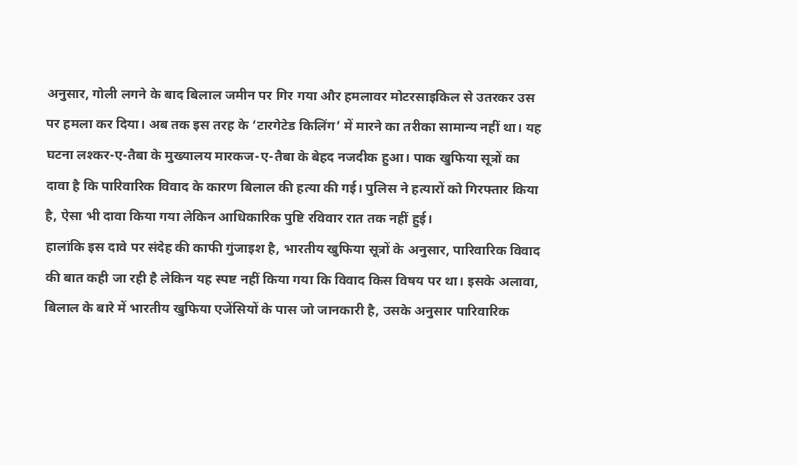अनुसार, गोली लगने के बाद बिलाल जमीन पर गिर गया और हमलावर मोटरसाइकिल से उतरकर उस पर हमला कर दिया। अब तक इस तरह के ‘टारगेटेड किलिंग’ में मारने का तरीका सामान्य नहीं था। यह घटना लश्कर-ए-तैबा के मुख्यालय मारकज-ए-तैबा के बेहद नजदीक हुआ। पाक खुफिया सूत्रों का दावा है कि पारिवारिक विवाद के कारण बिलाल की हत्या की गई। पुलिस ने हत्यारों को गिरफ्तार किया है, ऐसा भी दावा किया गया लेकिन आधिकारिक पुष्टि रविवार रात तक नहीं हुई।
हालांकि इस दावे पर संदेह की काफी गुंजाइश है, भारतीय खुफिया सूत्रों के अनुसार, पारिवारिक विवाद की बात कही जा रही है लेकिन यह स्पष्ट नहीं किया गया कि विवाद किस विषय पर था। इसके अलावा, बिलाल के बारे में भारतीय खुफिया एजेंसियों के पास जो जानकारी है, उसके अनुसार पारिवारिक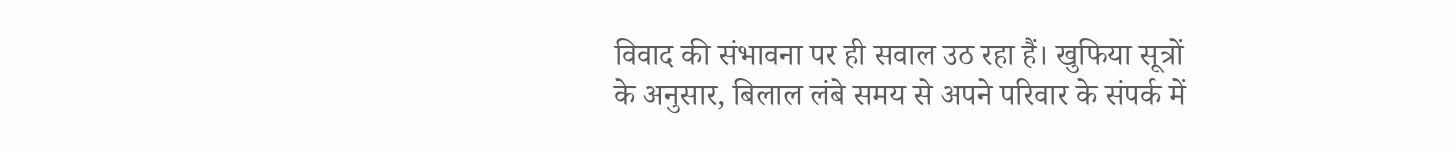विवाद की संभावना पर ही सवाल उठ रहा हैं। खुफिया सूत्रों के अनुसार, बिलाल लंबे समय से अपने परिवार के संपर्क में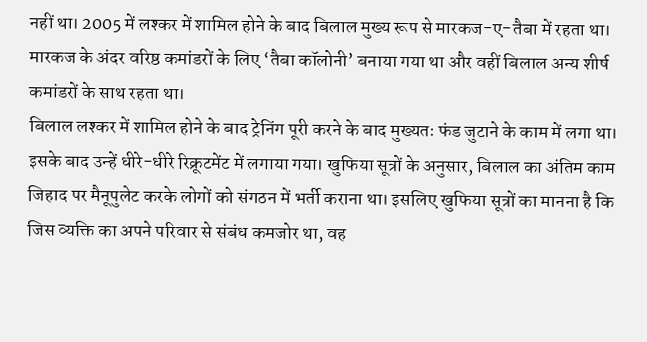नहीं था। 2005 में लश्कर में शामिल होने के बाद बिलाल मुख्य रूप से मारकज-ए-तैबा में रहता था। मारकज के अंदर वरिष्ठ कमांडरों के लिए ‘तैबा कॉलोनी’ बनाया गया था और वहीं बिलाल अन्य शीर्ष कमांडरों के साथ रहता था।
बिलाल लश्कर में शामिल होने के बाद ट्रेनिंग पूरी करने के बाद मुख्यतः फंड जुटाने के काम में लगा था। इसके बाद उन्हें धीरे-धीरे रिक्रूटमेंट में लगाया गया। खुफिया सूत्रों के अनुसार, बिलाल का अंतिम काम जिहाद पर मैनूपुलेट करके लोगों को संगठन में भर्ती कराना था। इसलिए खुफिया सूत्रों का मानना है कि जिस व्यक्ति का अपने परिवार से संबंध कमजोर था, वह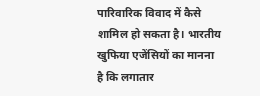पारिवारिक विवाद में कैसे शामिल हो सकता है। भारतीय खुफिया एजेंसियों का मानना है कि लगातार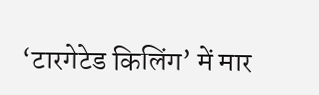‘टारगेटेड किलिंग’ में मार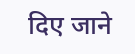दिए जाने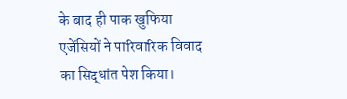के बाद ही पाक खुफिया एजेंसियों ने पारिवारिक विवाद का सिद्धांत पेश किया।